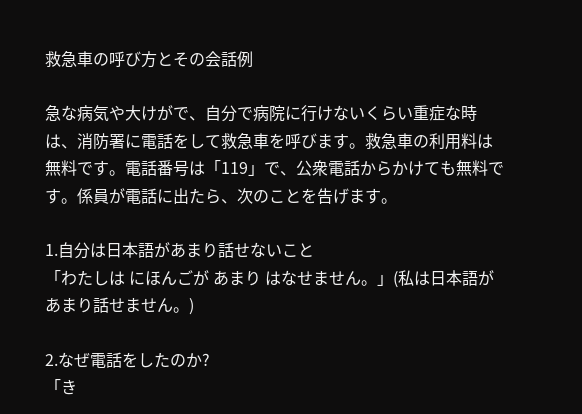救急車の呼び方とその会話例

急な病気や大けがで、自分で病院に行けないくらい重症な時は、消防署に電話をして救急車を呼びます。救急車の利用料は無料です。電話番号は「119」で、公衆電話からかけても無料です。係員が電話に出たら、次のことを告げます。

1.自分は日本語があまり話せないこと
「わたしは にほんごが あまり はなせません。」(私は日本語があまり話せません。)

2.なぜ電話をしたのか?
「き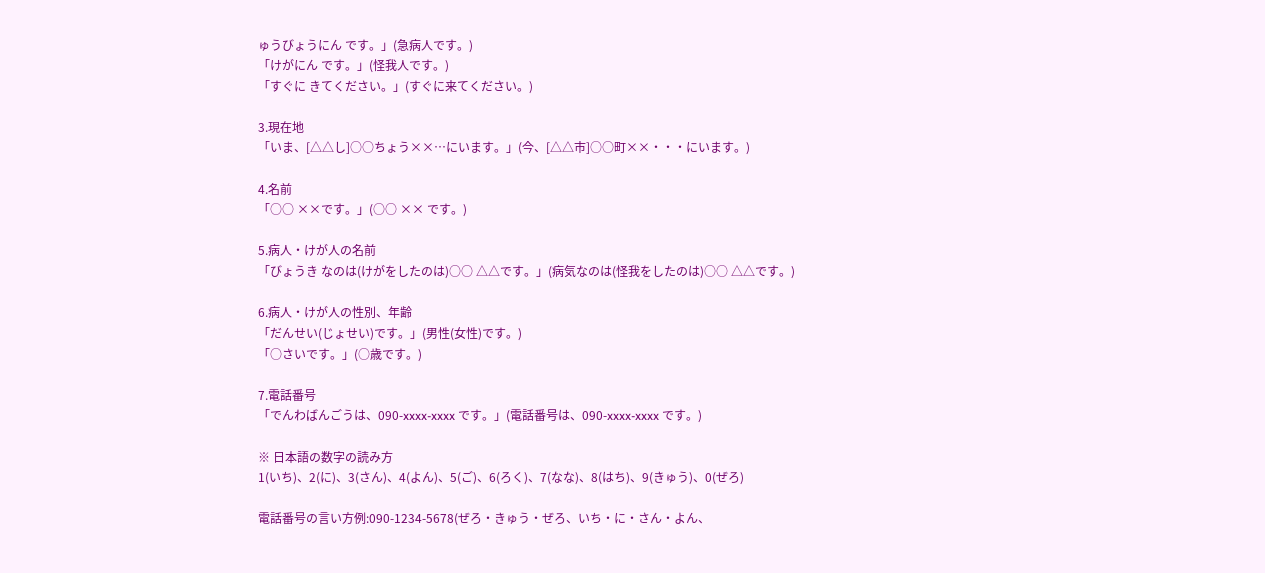ゅうびょうにん です。」(急病人です。)
「けがにん です。」(怪我人です。)
「すぐに きてください。」(すぐに来てください。)

3.現在地
「いま、[△△し]○○ちょう××…にいます。」(今、[△△市]○○町××・・・にいます。)

4.名前
「○○ ××です。」(○○ ×× です。)

5.病人・けが人の名前
「びょうき なのは(けがをしたのは)○○ △△です。」(病気なのは(怪我をしたのは)○○ △△です。)

6.病人・けが人の性別、年齢
「だんせい(じょせい)です。」(男性(女性)です。)
「○さいです。」(○歳です。)

7.電話番号
「でんわばんごうは、090-xxxx-xxxx です。」(電話番号は、090-xxxx-xxxx です。)

※ 日本語の数字の読み方
1(いち)、2(に)、3(さん)、4(よん)、5(ご)、6(ろく)、7(なな)、8(はち)、9(きゅう)、0(ぜろ)

電話番号の言い方例:090-1234-5678(ぜろ・きゅう・ぜろ、いち・に・さん・よん、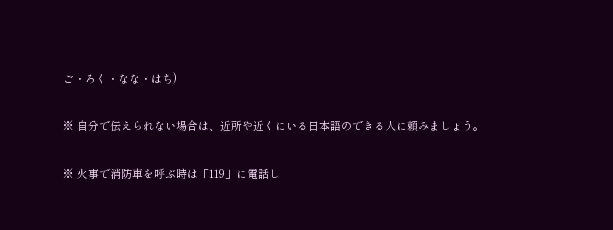ご・ろく・なな・はち)

※ 自分で伝えられない場合は、近所や近くにいる日本語のできる人に頼みましょう。

※ 火事で消防車を呼ぶ時は「119」に電話し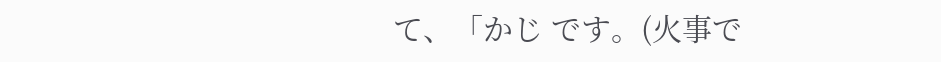て、「かじ です。(火事で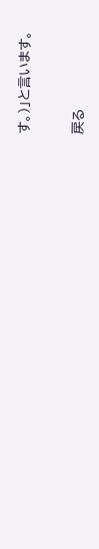す。)」と言います。


戻る